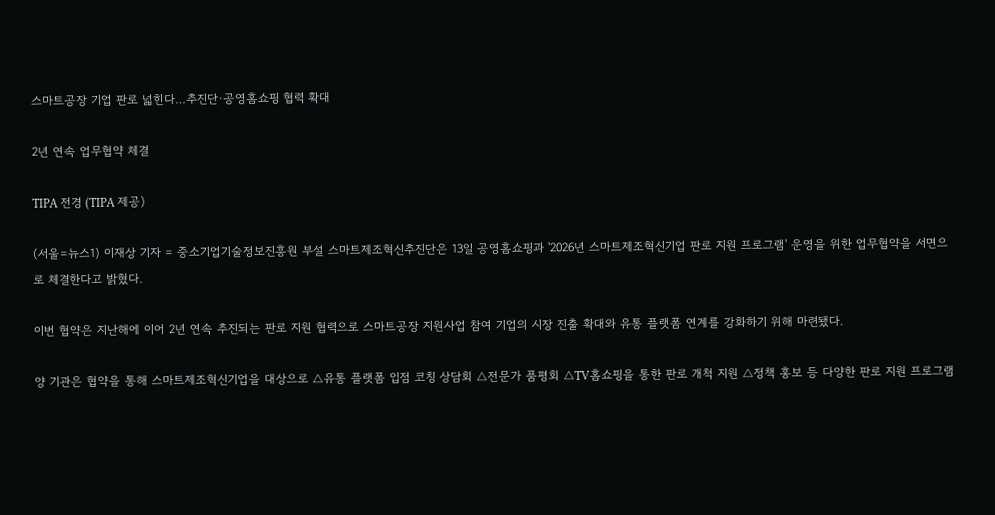스마트공장 기업 판로 넓힌다…추진단·공영홈쇼핑 협력 확대

2년 연속 업무협약 체결

TIPA 전경 (TIPA 제공)

(서울=뉴스1) 이재상 기자 = 중소기업기술정보진흥원 부설 스마트제조혁신추진단은 13일 공영홈쇼핑과 '2026년 스마트제조혁신기업 판로 지원 프로그램' 운영을 위한 업무협약을 서면으로 체결한다고 밝혔다.

이번 협약은 지난해에 이어 2년 연속 추진되는 판로 지원 협력으로 스마트공장 지원사업 참여 기업의 시장 진출 확대와 유통 플랫폼 연계를 강화하기 위해 마련됐다.

양 기관은 협약을 통해 스마트제조혁신기업을 대상으로 △유통 플랫폼 입점 코칭 상담회 △전문가 품평회 △TV홈쇼핑을 통한 판로 개척 지원 △정책 홍보 등 다양한 판로 지원 프로그램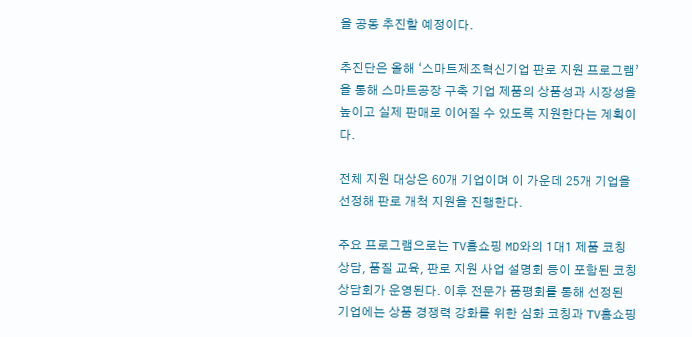을 공동 추진할 예정이다.

추진단은 올해 ‘스마트제조혁신기업 판로 지원 프로그램’을 통해 스마트공장 구축 기업 제품의 상품성과 시장성을 높이고 실제 판매로 이어질 수 있도록 지원한다는 계획이다.

전체 지원 대상은 60개 기업이며 이 가운데 25개 기업을 선정해 판로 개척 지원을 진행한다.

주요 프로그램으로는 TV홈쇼핑 MD와의 1대1 제품 코칭 상담, 품질 교육, 판로 지원 사업 설명회 등이 포함된 코칭 상담회가 운영된다. 이후 전문가 품평회를 통해 선정된 기업에는 상품 경쟁력 강화를 위한 심화 코칭과 TV홈쇼핑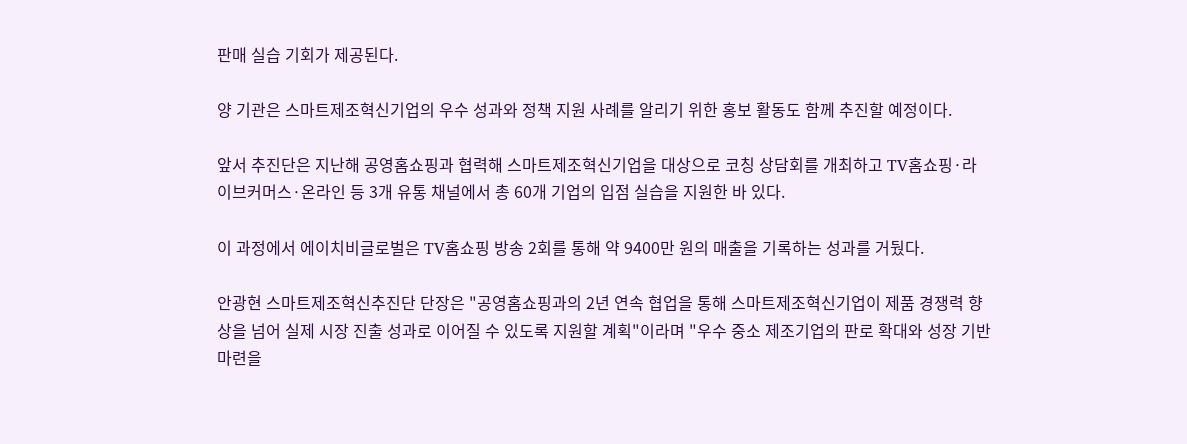판매 실습 기회가 제공된다.

양 기관은 스마트제조혁신기업의 우수 성과와 정책 지원 사례를 알리기 위한 홍보 활동도 함께 추진할 예정이다.

앞서 추진단은 지난해 공영홈쇼핑과 협력해 스마트제조혁신기업을 대상으로 코칭 상담회를 개최하고 TV홈쇼핑·라이브커머스·온라인 등 3개 유통 채널에서 총 60개 기업의 입점 실습을 지원한 바 있다.

이 과정에서 에이치비글로벌은 TV홈쇼핑 방송 2회를 통해 약 9400만 원의 매출을 기록하는 성과를 거뒀다.

안광현 스마트제조혁신추진단 단장은 "공영홈쇼핑과의 2년 연속 협업을 통해 스마트제조혁신기업이 제품 경쟁력 향상을 넘어 실제 시장 진출 성과로 이어질 수 있도록 지원할 계획"이라며 "우수 중소 제조기업의 판로 확대와 성장 기반 마련을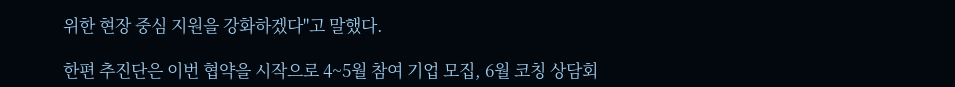위한 현장 중심 지원을 강화하겠다"고 말했다.

한편 추진단은 이번 협약을 시작으로 4~5월 참여 기업 모집, 6월 코칭 상담회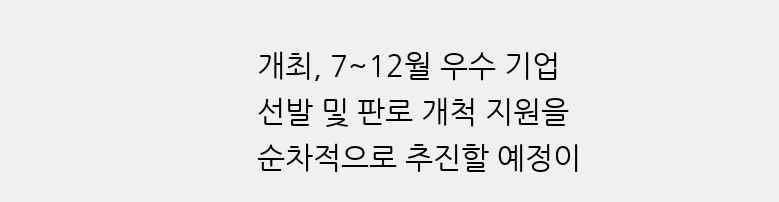개최, 7~12월 우수 기업 선발 및 판로 개척 지원을 순차적으로 추진할 예정이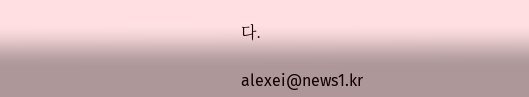다.

alexei@news1.kr